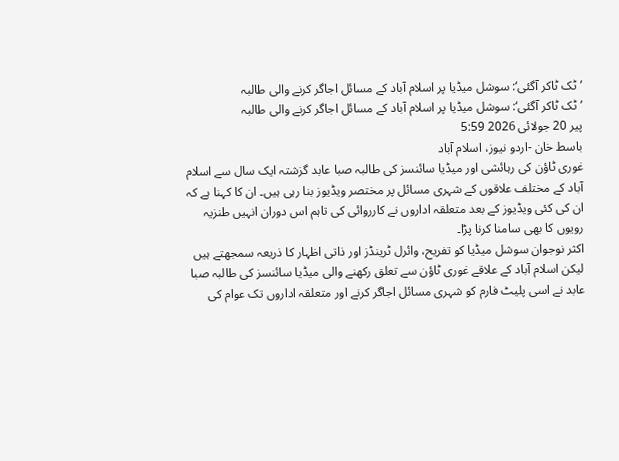’ٹک ٹاکر آگئی‘: سوشل میڈیا پر اسلام آباد کے مسائل اجاگر کرنے والی طالبہ
’ٹک ٹاکر آگئی‘: سوشل میڈیا پر اسلام آباد کے مسائل اجاگر کرنے والی طالبہ
پیر 20 جولائی 2026 5:59
باسط خان -اردو نیوز، اسلام آباد
غوری ٹاؤن کی رہائشی اور میڈیا سائنسز کی طالبہ صبا عابد گزشتہ ایک سال سے اسلام آباد کے مختلف علاقوں کے شہری مسائل پر مختصر ویڈیوز بنا رہی ہیں۔ ان کا کہنا ہے کہ ان کی کئی ویڈیوز کے بعد متعلقہ اداروں نے کارروائی کی تاہم اس دوران انہیں طنزیہ رویوں کا بھی سامنا کرنا پڑا۔
اکثر نوجوان سوشل میڈیا کو تفریح، وائرل ٹرینڈز اور ذاتی اظہار کا ذریعہ سمجھتے ہیں لیکن اسلام آباد کے علاقے غوری ٹاؤن سے تعلق رکھنے والی میڈیا سائنسز کی طالبہ صبا عابد نے اسی پلیٹ فارم کو شہری مسائل اجاگر کرنے اور متعلقہ اداروں تک عوام کی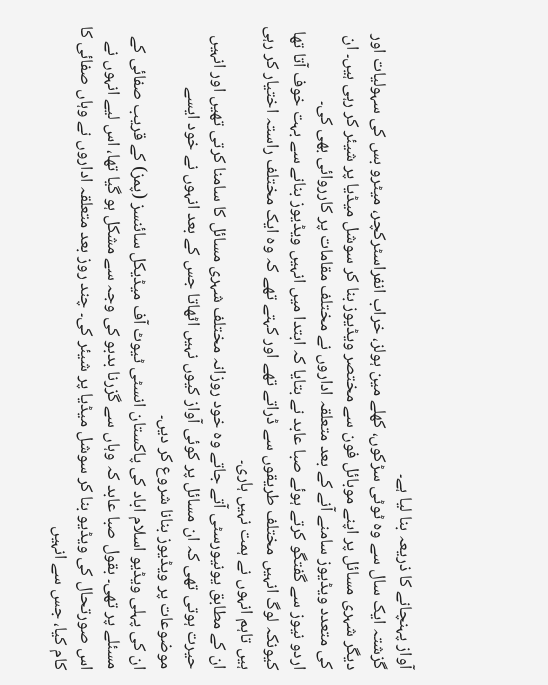آواز پہنچانے کا ذریعہ بنا لیا ہے۔
گزشتہ ایک سال سے وہ ٹوٹی سڑکوں، کھلے مین ہولز، خراب انفراسٹرکچر، میٹرو بس کی سہولیات اور دیگر شہری مسائل پر اپنے موبائل فون سے مختصر ویڈیوز بنا کر سوشل میڈیا پر شیئر کر رہی ہیں۔ ان کی متعدد ویڈیوز سامنے آنے کے بعد متعلقہ اداروں نے مختلف مقامات پر کارروائی بھی کی۔
اردو نیوز سے گفتگو کرتے ہوئے صبا عابد نے بتایا کہ ابتدا میں انہیں ویڈیوز بنانے سے بہت خوف آتا تھا کیونکہ لوگ انہیں مختلف طریقوں سے ڈراتے تھے اور کہتے تھے کہ وہ ایک مختلف راستہ اختیار کر رہی ہیں تاہم انہوں نے ہمت نہیں ہاری۔
ان کے مطابق یونیورسٹی آتے جاتے وہ خود روزانہ مختلف شہری مسائل کا سامنا کرتی تھیں اور انہیں حیرت ہوتی تھی کہ ان مسائل پر کوئی آواز کیوں نہیں اٹھاتا جس کے بعد انہوں نے خود ایسے موضوعات پر ویڈیوز بنانا شروع کر دیں۔
ان کی پہلی ویڈیو اسلام اباد کی پاکستان انسٹی ٹیوٹ آف میڈیکل سائنسز (پمز) کے قریب صفائی کے مسئلے پر تھی۔ بقول صبا عابد کہ وہاں سے گزرنا بدبو کی وجہ سے مشکل ہو گیا تھا، اس لیے انہوں نے اس صورتحال کی ویڈیو بنا کر سوشل میڈیا پر شیئر کی۔ چند روز بعد متعلقہ اداروں نے وہاں صفائی کا کام کیا، جس سے انہیں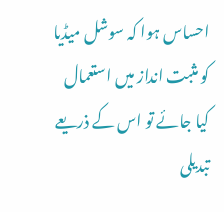احساس ہوا کہ سوشل میڈیا کو مثبت انداز میں استعمال کیا جائے تو اس کے ذریعے تبدیلی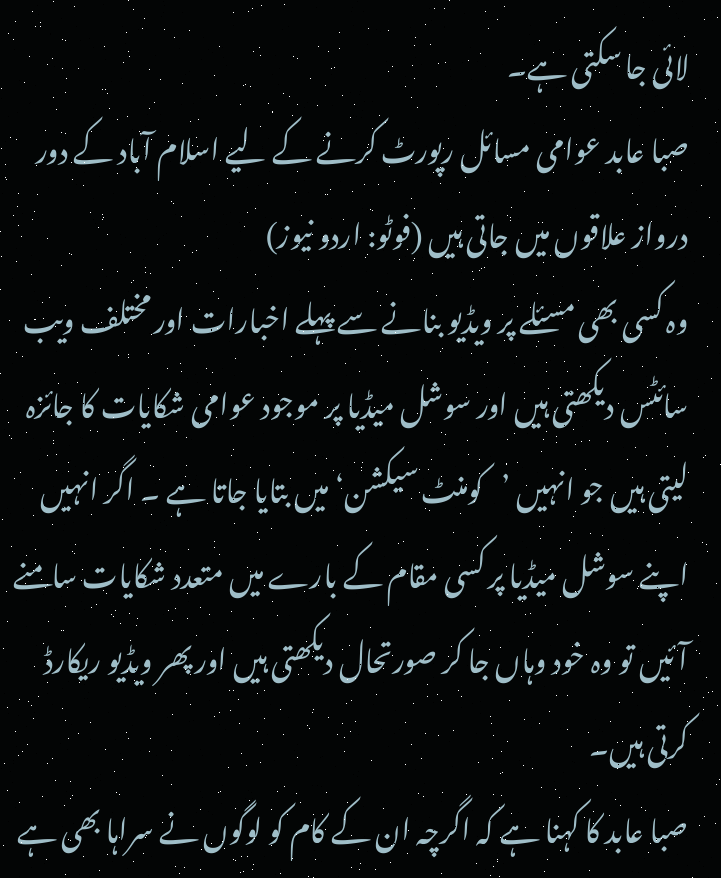لائی جا سکتی ہے۔
صبا عابد عوامی مسائل رپورٹ کرنے کے لیے اسلام آباد کے دور درواز علاقوں میں جاتی ہیں (فوٹو: اردو نیوز)
وہ کسی بھی مسئلے پر ویڈیو بنانے سے پہلے اخبارات اور مختلف ویب سائٹس دیکھتی ہیں اور سوشل میڈیا پر موجود عوامی شکایات کا جائزہ لیتی ہیں جو انہیں ’کومنٹ سیکشن‘ میں بتایا جاتا ہے ۔ اگر انہیں اپنے سوشل میڈیا پر کسی مقام کے بارے میں متعدد شکایات سامنے آئیں تو وہ خود وہاں جا کر صورتحال دیکھتی ہیں اور پھر ویڈیو ریکارڈ کرتی ہیں۔
صبا عابد کا کہنا ہے کہ اگرچہ ان کے کام کو لوگوں نے سراہا بھی ہے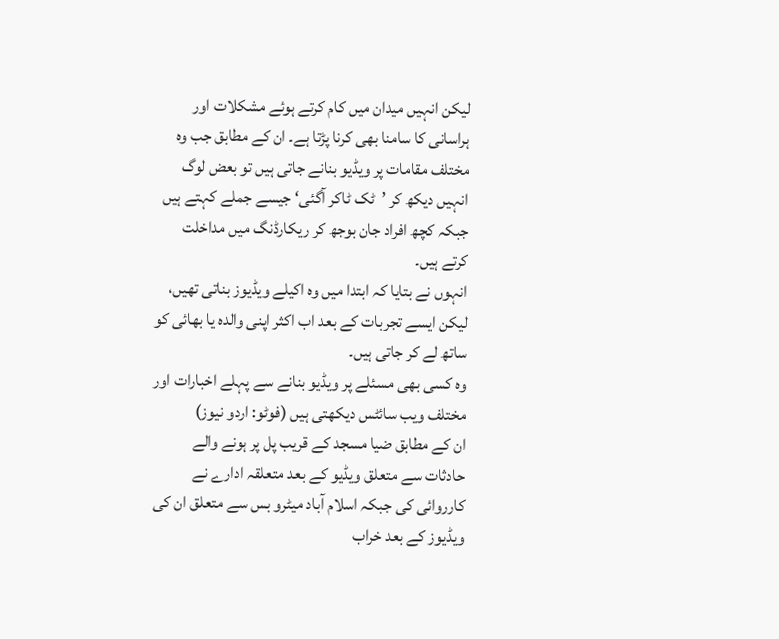لیکن انہیں میدان میں کام کرتے ہوئے مشکلات اور ہراسانی کا سامنا بھی کرنا پڑتا ہے۔ ان کے مطابق جب وہ مختلف مقامات پر ویڈیو بنانے جاتی ہیں تو بعض لوگ انہیں دیکھ کر ’ٹک ٹاکر آگئی‘ جیسے جملے کہتے ہیں جبکہ کچھ افراد جان بوجھ کر ریکارڈنگ میں مداخلت کرتے ہیں۔
انہوں نے بتایا کہ ابتدا میں وہ اکیلے ویڈیوز بناتی تھیں، لیکن ایسے تجربات کے بعد اب اکثر اپنی والدہ یا بھائی کو ساتھ لے کر جاتی ہیں۔
وہ کسی بھی مسئلے پر ویڈیو بنانے سے پہلے اخبارات اور مختلف ویب سائٹس دیکھتی ہیں (فوٹو: اردو نیوز)
ان کے مطابق ضیا مسجد کے قریب پل پر ہونے والے حادثات سے متعلق ویڈیو کے بعد متعلقہ ادارے نے کارروائی کی جبکہ اسلام آباد میٹرو بس سے متعلق ان کی ویڈیوز کے بعد خراب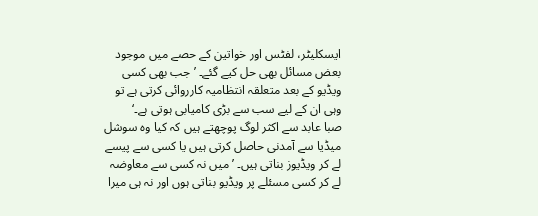ایسکلیٹر، لفٹس اور خواتین کے حصے میں موجود بعض مسائل بھی حل کیے گئے۔ ’جب بھی کسی ویڈیو کے بعد متعلقہ انتظامیہ کارروائی کرتی ہے تو وہی ان کے لیے سب سے بڑی کامیابی ہوتی ہے۔‘
صبا عابد سے اکثر لوگ پوچھتے ہیں کہ کیا وہ سوشل میڈیا سے آمدنی حاصل کرتی ہیں یا کسی سے پیسے لے کر ویڈیوز بناتی ہیں۔ ’میں نہ کسی سے معاوضہ لے کر کسی مسئلے پر ویڈیو بناتی ہوں اور نہ ہی میرا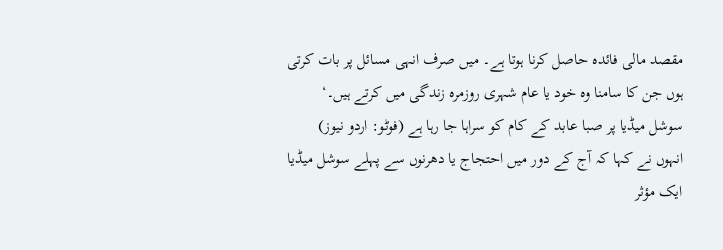مقصد مالی فائدہ حاصل کرنا ہوتا ہے۔ میں صرف انہی مسائل پر بات کرتی ہوں جن کا سامنا وہ خود یا عام شہری روزمرہ زندگی میں کرتے ہیں۔‘
سوشل میڈیا پر صبا عابد کے کام کو سراہا جا رہا ہے (فوٹو: اردو نیوز)
انہوں نے کہا کہ آج کے دور میں احتجاج یا دھرنوں سے پہلے سوشل میڈیا ایک مؤثر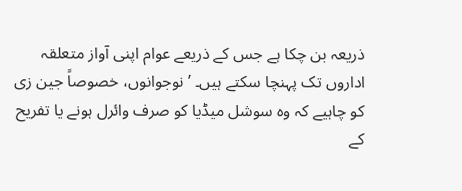ذریعہ بن چکا ہے جس کے ذریعے عوام اپنی آواز متعلقہ اداروں تک پہنچا سکتے ہیں۔ ’نوجوانوں، خصوصاً جین زی کو چاہیے کہ وہ سوشل میڈیا کو صرف وائرل ہونے یا تفریح کے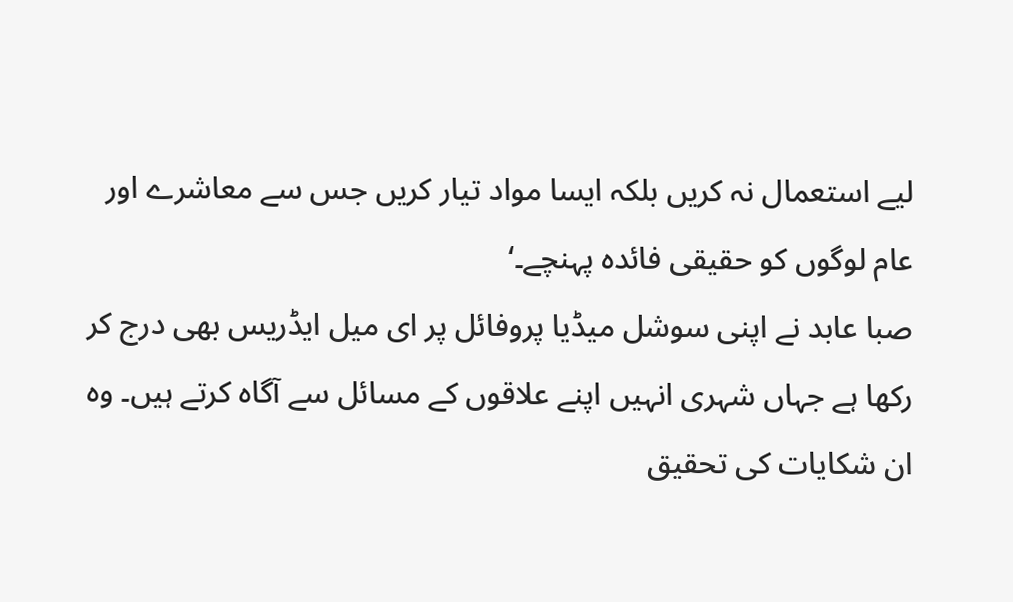لیے استعمال نہ کریں بلکہ ایسا مواد تیار کریں جس سے معاشرے اور عام لوگوں کو حقیقی فائدہ پہنچے۔‘
صبا عابد نے اپنی سوشل میڈیا پروفائل پر ای میل ایڈریس بھی درج کر رکھا ہے جہاں شہری انہیں اپنے علاقوں کے مسائل سے آگاہ کرتے ہیں۔ وہ ان شکایات کی تحقیق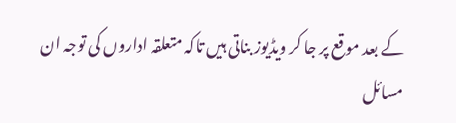کے بعد موقع پر جا کر ویڈیوز بناتی ہیں تاکہ متعلقہ اداروں کی توجہ ان مسائل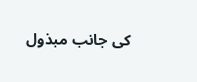کی جانب مبذول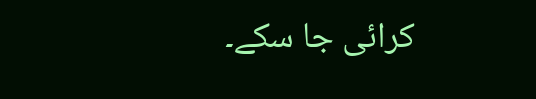کرائی جا سکے۔